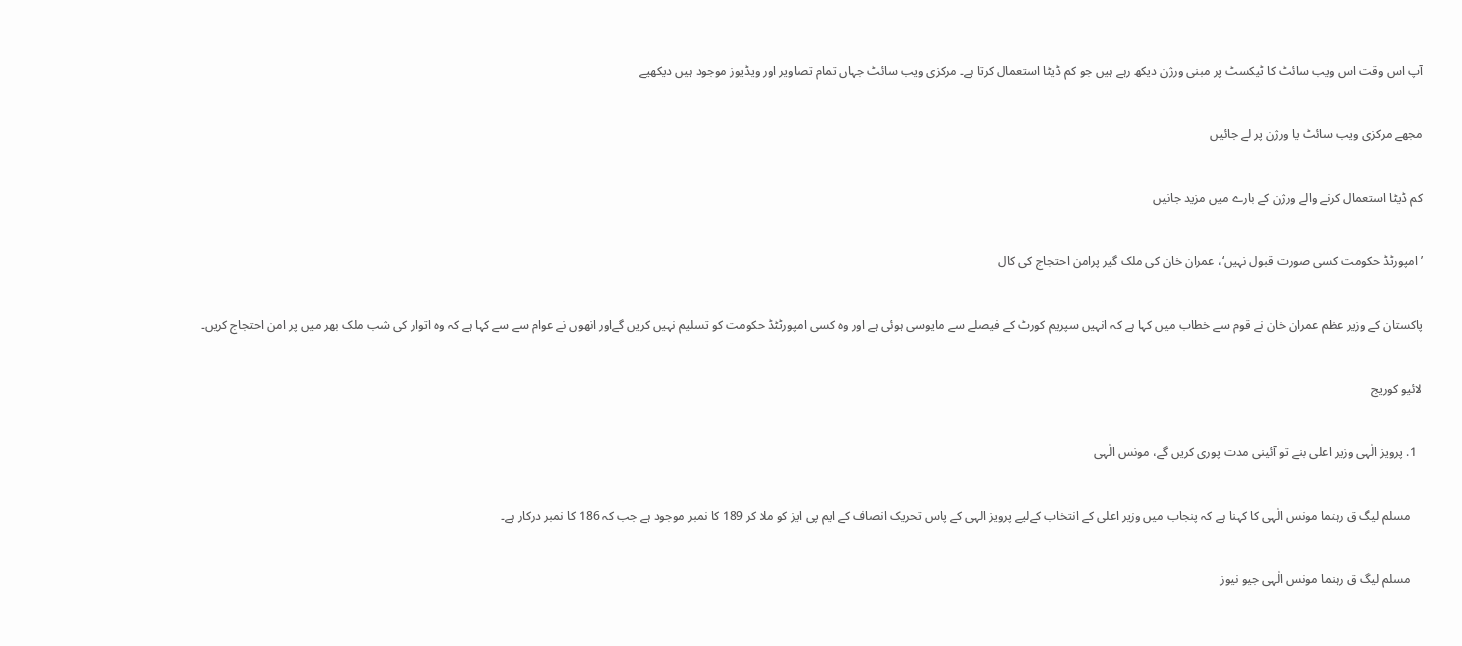آپ اس وقت اس ویب سائٹ کا ٹیکسٹ پر مبنی ورژن دیکھ رہے ہیں جو کم ڈیٹا استعمال کرتا ہے۔ مرکزی ویب سائٹ جہاں تمام تصاویر اور ویڈیوز موجود ہیں دیکھیے

مجھے مرکزی ویب سائٹ یا ورژن پر لے جائیں

کم ڈیٹا استعمال کرنے والے ورژن کے بارے میں مزید جانیں

’امپورٹڈ حکومت کسی صورت قبول نہیں‘، عمران خان کی ملک گیر پرامن احتجاج کی کال

پاکستان کے وزیر عظم عمران خان نے قوم سے خطاب میں کہا ہے کہ انہیں سپریم کورٹ کے فیصلے سے مایوسی ہوئی ہے اور وہ کسی امپورٹٹڈ حکومت کو تسلیم نہیں کریں گےاور انھوں نے عوام سے سے کہا ہے کہ وہ اتوار کی شب ملک بھر میں پر امن احتجاج کریں۔

لائیو کوریج

  1. پرویز الٰہی وزیر اعلی بنے تو آئینی مدت پوری کریں گے، مونس الٰہی

    مسلم لیگ ق رہنما مونس الٰہی کا کہنا ہے کہ پنجاب میں وزیر اعلی کے انتخاب کےلیے پرویز الہی کے پاس تحریک انصاف کے ایم پی ایز کو ملا کر 189 کا نمبر موجود ہے جب کہ 186 کا نمبر درکار ہے۔

    مسلم لیگ ق رہنما مونس الٰہی جیو نیوز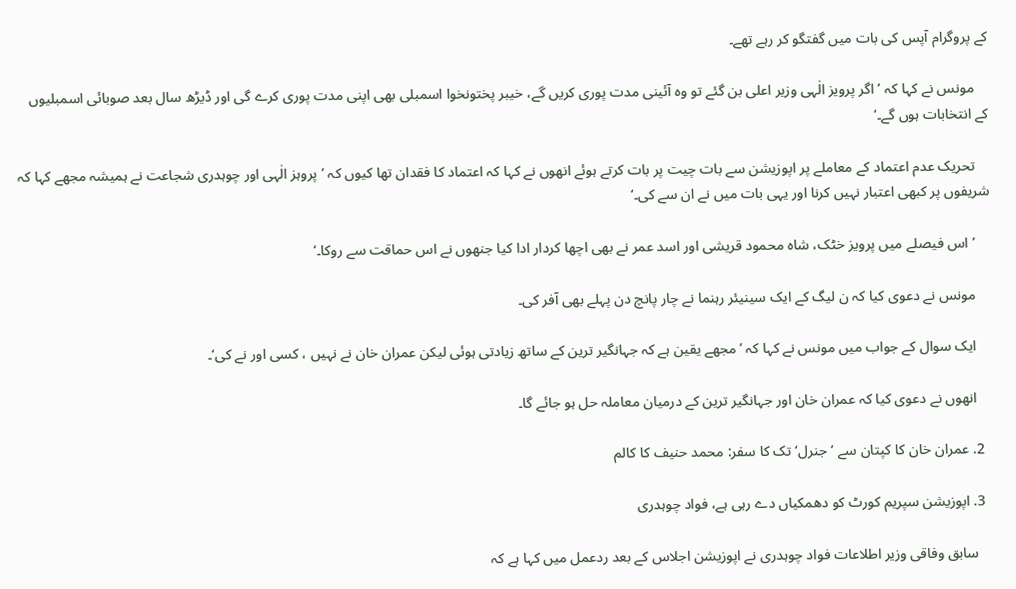کے پروگرام آپس کی بات میں گفتگو کر رہے تھے۔

    مونس نے کہا کہ ’اگر پرویز الٰہی وزیر اعلی بن گئے تو وہ آئینی مدت پوری کریں گے، خیبر پختونخوا اسمبلی بھی اپنی مدت پوری کرے گی اور ڈیڑھ سال بعد صوبائی اسمبلیوں کے انتخابات ہوں گے۔‘

    تحریک عدم اعتماد کے معاملے پر اپوزیشن سے بات چیت پر بات کرتے ہوئے انھوں نے کہا کہ اعتماد کا فقدان تھا کیوں کہ ’پروہز الٰہی اور چوہدری شجاعت نے ہمیشہ مجھے کہا کہ شریفوں پر کبھی اعتبار نہیں کرنا اور یہی بات میں نے ان سے کی۔‘

    ’اس فیصلے میں پرویز خٹک، شاہ محمود قریشی اور اسد عمر نے بھی اچھا کردار ادا کیا جنھوں نے اس حماقت سے روکا۔‘

    مونس نے دعوی کیا کہ ن لیگ کے ایک سینیئر رہنما نے چار پانچ دن پہلے بھی آفر کی۔

    ایک سوال کے جواب میں مونس نے کہا کہ ’مجھے یقین ہے کہ جہانگیر ترین کے ساتھ زیادتی ہوئی لیکن عمران خان نے نہیں ، کسی اور نے کی‘۔

    انھوں نے دعوی کیا کہ عمران خان اور جہانگیر ترین کے درمیان معاملہ حل ہو جائے گا۔

  2. عمران خان کا کپتان سے ’جنرل‘ تک کا سفر: محمد حنیف کا کالم

  3. اپوزیشن سپریم کورٹ کو دھمکیاں دے رہی ہے، فواد چوہدری

    سابق وفاقی وزیر اطلاعات فواد چوہدری نے اپوزیشن اجلاس کے بعد ردعمل میں کہا ہے کہ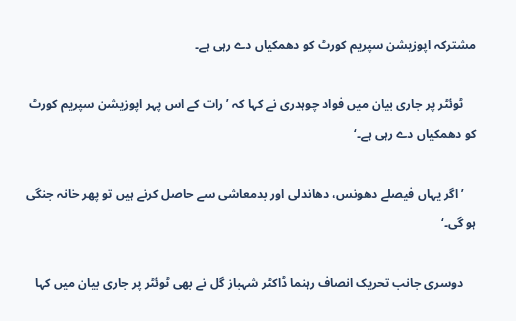مشترکہ اپوزیشن سپریم کورٹ کو دھمکیاں دے رہی ہے۔

    ٹوئٹر پر جاری بیان میں فواد چوہدری نے کہا کہ ’رات کے اس پہر اپوزیشن سپریم کورٹ کو دھمکیاں دے رہی ہے۔‘

    ’اگر یہاں فیصلے دھونس، دھاندلی اور بدمعاشی سے حاصل کرنے ہیں تو پھر خانہ جنگی ہو گی۔‘

    دوسری جانب تحریک انصاف رہنما ڈاکٹر شہباز گل نے بھی ٹوئٹر پر جاری بیان میں کہا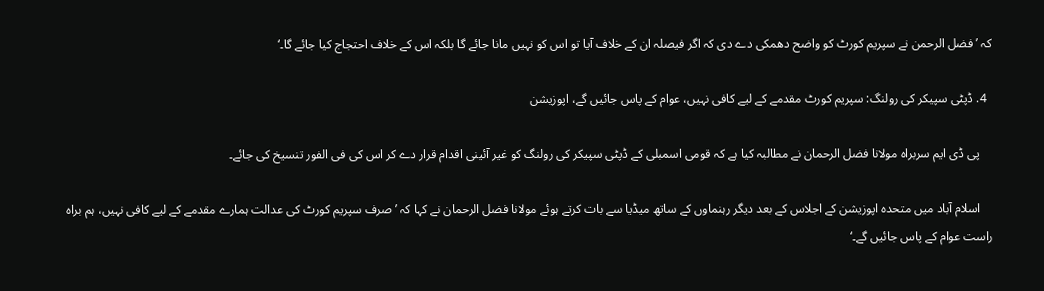کہ ’فضل الرحمن نے سپریم کورٹ کو واضح دھمکی دے دی کہ اگر فیصلہ ان کے خلاف آیا تو اس کو نہیں مانا جائے گا بلکہ اس کے خلاف احتجاج کیا جائے گا۔‘

  4. ڈپٹی سپیکر کی رولنگ: سپریم کورٹ مقدمے کے لیے کافی نہیں، عوام کے پاس جائیں گے، اپوزیشن

    پی ڈی ایم سربراہ مولانا فضل الرحمان نے مطالبہ کیا ہے کہ قومی اسمبلی کے ڈپٹی سپیکر کی رولنگ کو غیر آئینی اقدام قرار دے کر اس کی فی الفور تنسیخ کی جائے۔

    اسلام آباد میں متحدہ اپوزیشن کے اجلاس کے بعد دیگر رہنماوں کے ساتھ میڈیا سے بات کرتے ہوئے مولانا فضل الرحمان نے کہا کہ ’صرف سپریم کورٹ کی عدالت ہمارے مقدمے کے لیے کافی نہیں، ہم براہ راست عوام کے پاس جائیں گے۔‘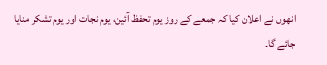انھوں نے اعلان کیا کہ جمعے کے روز یوم تحفظ آئین، یوم نجات اور یوم تشکر منایا جائے گا۔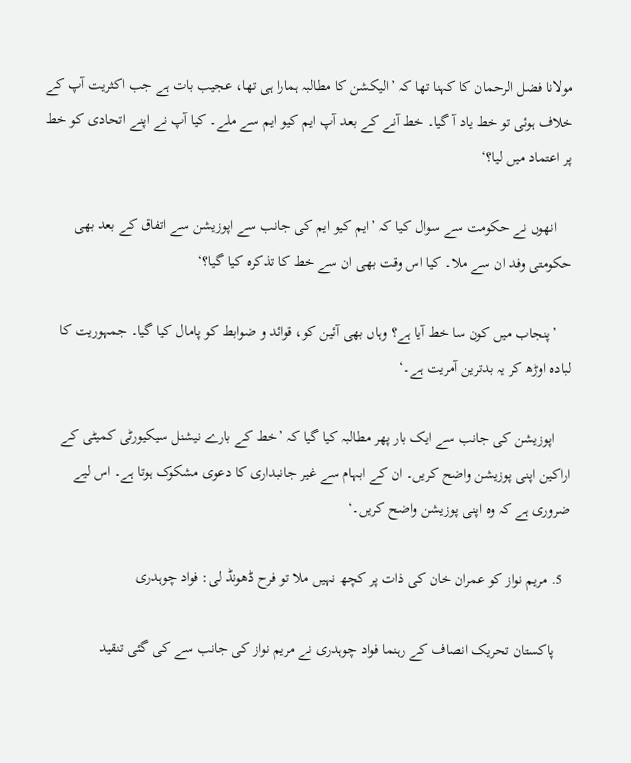مولانا فضل الرحمان کا کہنا تھا کہ ’الیکشن کا مطالبہ ہمارا ہی تھا، عجیب بات ہے جب اکثریت آپ کے خلاف ہوئی تو خط یاد آ گیا۔ خط آنے کے بعد آپ ایم کیو ایم سے ملے۔ کیا آپ نے اپنے اتحادی کو خط پر اعتماد میں لیا؟‘

    انھوں نے حکومت سے سوال کیا کہ ’ایم کیو ایم کی جانب سے اپوزیشن سے اتفاق کے بعد بھی حکومتی وفد ان سے ملا۔ کیا اس وقت بھی ان سے خط کا تذکرہ کیا گیا؟‘

    ’پنجاب میں کون سا خط آیا ہے؟ وہاں بھی آئین کو، قوائد و ضوابط کو پامال کیا گیا۔ جمہوریت کا لبادہ اوڑھ کر یہ بدترین آمریت ہے۔‘

    اپوزیشن کی جانب سے ایک بار پھر مطالبہ کیا گیا کہ ’خط کے بارے نیشنل سیکیورٹی کمیٹی کے اراکین اپنی پوزیشن واضح کریں۔ ان کے ابہام سے غیر جانبداری کا دعوی مشکوک ہوتا ہے۔ اس لیے ضروری ہے کہ وہ اپنی پوزیشن واضح کریں۔‘

  5. مریم نواز کو عمران خان کی ذات پر کچھ نہیں ملا تو فرح ڈھونڈ لی: فواد چوہدری

    پاکستان تحریک انصاف کے رہنما فواد چوہدری نے مریم نواز کی جانب سے کی گئی تنقید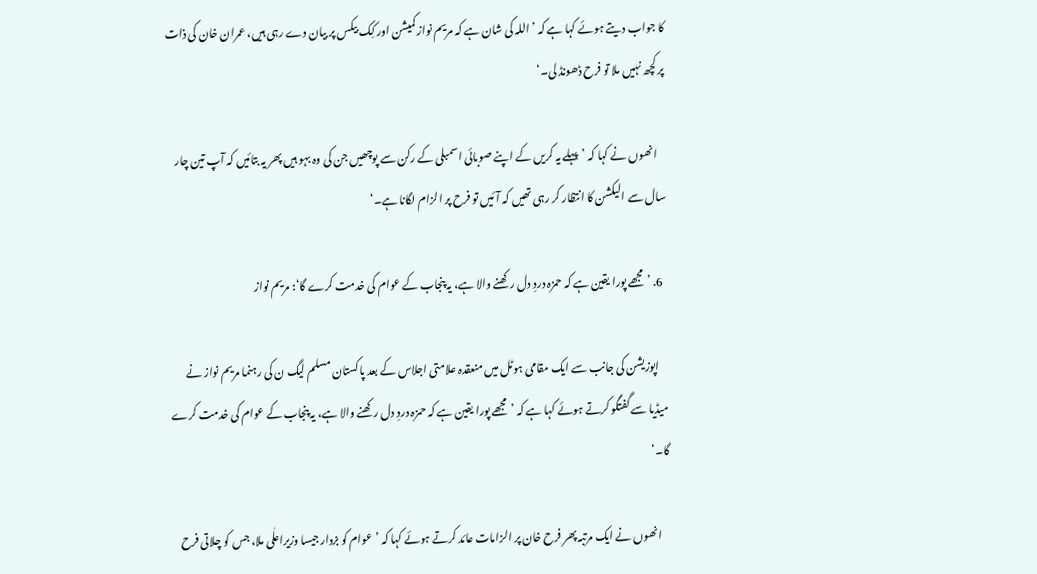کا جواب دیتے ہوئے کہا ہے کہ ’اللہ کی شان ہے کہ مریم نواز کمیشن اور کِک بیکس پر بیان دے رہی ہیں، عمران خان کی ذات پر کچھ نہیں ملا تو فرح ڈھونڈ لی۔‘

    انھوں نے کہا کہ ’پہلے یہ کریں کے اپنے صوبائی اسمبلی کے رکن سے پوچھیں جن کی وہ بہو ہیں پھر یہ بتائیں کہ آپ تین چار سال سے الیکشن کا انتظار کر رہی تھیں کہ آئیں تو فرح پر الزام لگانا ہے۔‘

  6. ’مجھے پورا یقین ہے کہ حمزہ دردِ دل رکھنے والا ہے، یہ پنجاب کے عوام کی خدمت کرے گا‘: مریم نواز

    اپوزیشن کی جانب سے ایک مقامی ہوٹل میں منعقدہ علامتی اجلاس کے بعد پاکستان مسلم لیگ ن کی رہنما مریم نواز نے میڈیا سے گفتگو کرتے ہوئے کہا ہے کہ ’مجھے پورا یقین ہے کہ حمزہ دردِ دل رکھنے والا ہے، یہ پنجاب کے عوام کی خدمت کرے گا۔‘

    انھوں نے ایک مرتبہ پھر فرح خان پر الزامات عائد کرتے ہوئے کہا کہ ’عوام کو بزدار جیسا وزیراعلٰی ملا، جس کو چلاتی فرح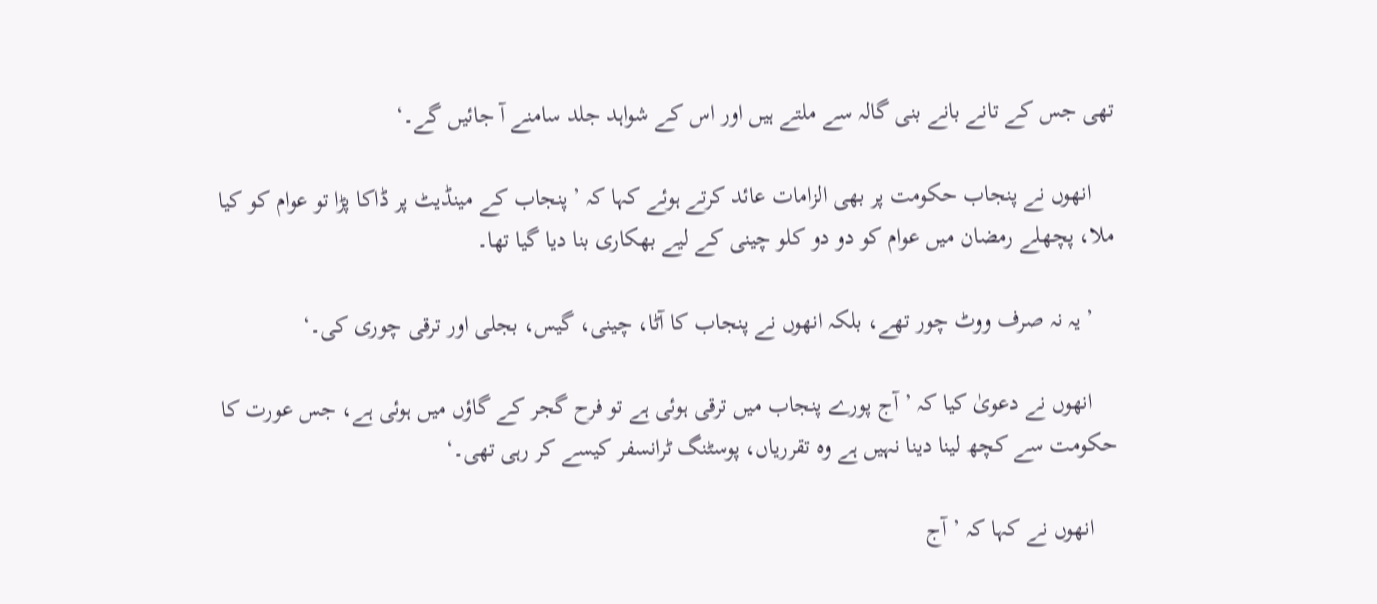تھی جس کے تانے بانے بنی گالہ سے ملتے ہیں اور اس کے شواہد جلد سامنے آ جائیں گے۔‘

    انھوں نے پنجاب حکومت پر بھی الزامات عائد کرتے ہوئے کہا کہ ’پنجاب کے مینڈیٹ پر ڈاکا پڑا تو عوام کو کیا ملا، پچھلے رمضان میں عوام کو دو دو کلو چینی کے لیے بھکاری بنا دیا گیا تھا۔

    ’یہ نہ صرف ووٹ چور تھے، بلکہ انھوں نے پنجاب کا آٹا، چینی، گیس، بجلی اور ترقی چوری کی۔‘

    انھوں نے دعویٰ کیا کہ ’آج پورے پنجاب میں ترقی ہوئی ہے تو فرح گجر کے گاؤں میں ہوئی ہے، جس عورت کا حکومت سے کچھ لینا دینا نہیں ہے وہ تقرریاں، پوسٹنگ ٹرانسفر کیسے کر رہی تھی۔‘

    انھوں نے کہا کہ ’آج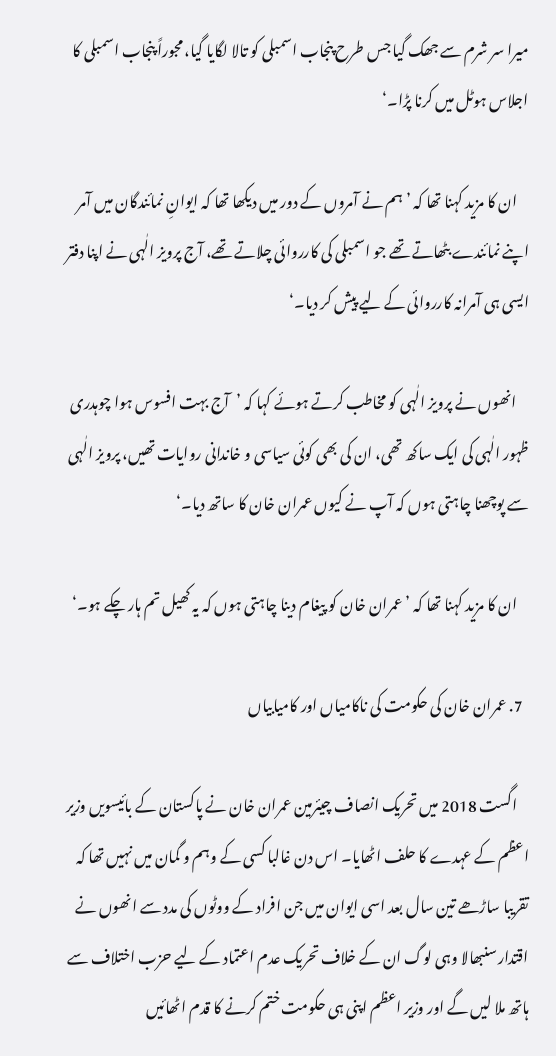میرا سر شرم سے جھک گیا جس طرح پنجاب اسمبلی کو تالا لگایا گیا، مجوراً پنجاب اسمبلی کا اجلاس ہوٹل میں کرنا پڑا۔‘

    ان کا مزید کہنا تھا کہ ’ہم نے آمروں کے دور میں دیکھا تھا کہ ایوانِ نمائندگان میں آمر اپنے نمائندے بٹھاتے تھے جو اسمبلی کی کارروائی چلاتے تھے، آج پرویز الٰہی نے اپنا دفتر ایسی ہی آمرانہ کارروائی کے لیے پیش کر دیا۔‘

    انھوں نے پرویز الٰہی کو مخاطب کرتے ہوئے کہا کہ ’آج بہت افسوس ہوا چوہدری ظہور الٰہی کی ایک ساکھ تھی، ان کی بھی کوئی سیاسی و خاندانی روایات تھیں، پرویز الٰہی سے پوچھنا چاہتی ہوں کہ آپ نے کیوں عمران خان کا ساتھ دیا۔‘

    ان کا مزید کہنا تھا کہ ’عمران خان کو پیغام دینا چاہتی ہوں کہ یہ کھیل تم ہار چکے ہو۔‘

  7. عمران خان کی حکومت کی ناکامیاں اور کامیابیاں

    اگست 2018 میں تحریک انصاف چیئرمین عمران خان نے پاکستان کے بائیسویں وزیر اعظم کے عہدے کا حلف اٹھایا۔ اس دن غالبا کسی کے وہم و گمان میں نہیں تھا کہ تقریبا ساڑھے تین سال بعد اسی ایوان میں جن افراد کے ووٹوں کی مدد سے انھوں نے اقتدار سنبھالا وہی لوگ ان کے خلاف تحریک عدم اعتماد کے لیے حزب اختلاف سے ہاتھ ملا لیں گے اور وزیر اعظم اپنی ہی حکومت ختم کرنے کا قدم اٹھائیں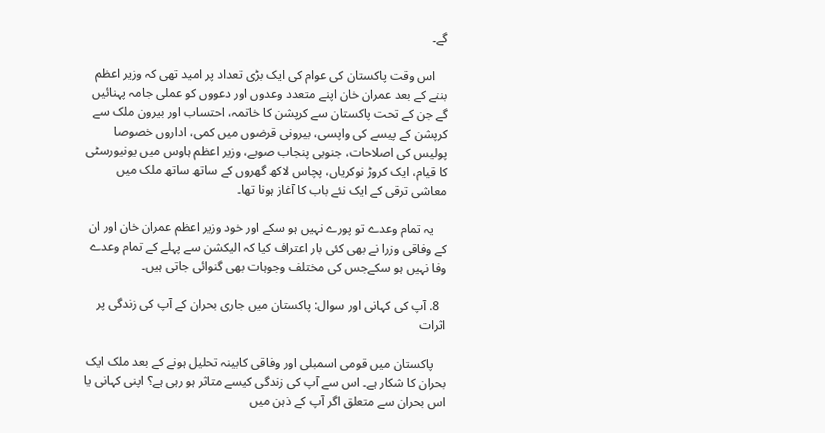گے۔

    اس وقت پاکستان کی عوام کی ایک بڑی تعداد پر امید تھی کہ وزیر اعظم بننے کے بعد عمران خان اپنے متعدد وعدوں اور دعووں کو عملی جامہ پہنائیں گے جن کے تحت پاکستان سے کرپشن کا خاتمہ، احتساب اور بیرون ملک سے کرپشن کے پیسے کی واپسی، بیرونی قرضوں میں کمی، اداروں خصوصا پولیس کی اصلاحات، جنوبی پنجاب صوبے، وزیر اعظم ہاوس میں یونیورسٹی کا قیام، ایک کروڑ نوکریاں، پچاس لاکھ گھروں کے ساتھ ساتھ ملک میں معاشی ترقی کے ایک نئے باب کا آغاز ہونا تھا۔

    یہ تمام وعدے تو پورے نہیں ہو سکے اور خود وزیر اعظم عمران خان اور ان کے وفاقی وزرا نے بھی کئی بار اعتراف کیا کہ الیکشن سے پہلے کے تمام وعدے وفا نہیں ہو سکےجس کی مختلف وجوہات بھی گنوائی جاتی ہیں۔

  8. آپ کی کہانی اور سوال: پاکستان میں جاری بحران کے آپ کی زندگی پر اثرات

    پاکستان میں قومی اسمبلی اور وفاقی کابینہ تحلیل ہونے کے بعد ملک ایک بحران کا شکار ہے۔ اس سے آپ کی زندگی کیسے متاثر ہو رہی ہے؟ اپنی کہانی یا اس بحران سے متعلق اگر آپ کے ذہن میں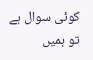کوئی سوال ہے تو ہمیں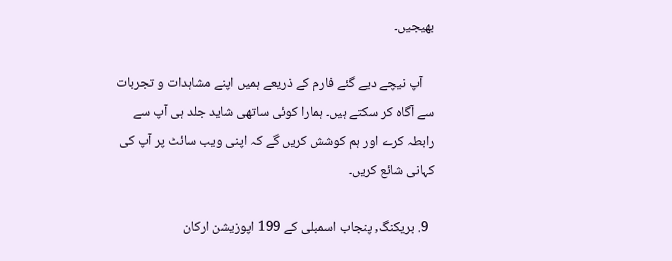بھیجیں۔

    آپ نیچے دیے گئے فارم کے ذریعے ہمیں اپنے مشاہدات و تجربات سے آگاہ کر سکتے ہیں۔ ہمارا کوئی ساتھی شاید جلد ہی آپ سے رابطہ کرے اور ہم کوشش کریں گے کہ اپنی ویب سائٹ پر آپ کی کہانی شائع کریں۔

  9. بریکنگ, پنجاب اسمبلی کے 199 اپوزیشن ارکان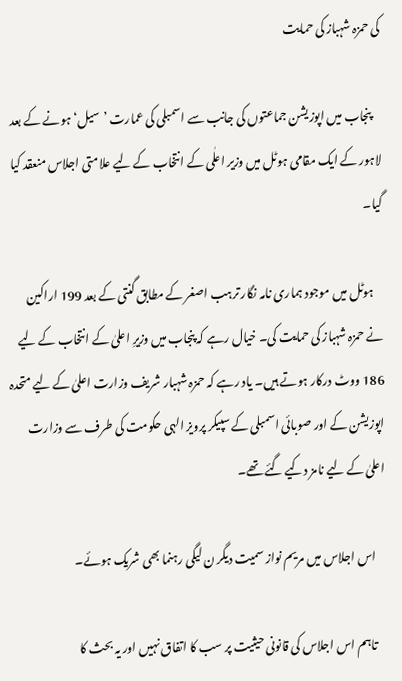کی حمزہ شہباز کی حمایت

    پنجاب میں اپوزیشن جماعتوں کی جانب سے اسمبلی کی عمارت ’سیل‘ ہونے کے بعد لاہور کے ایک مقامی ہوٹل میں وزیر اعلٰی کے انتخاب کے لیے علامتی اجلاس منعقد کیا گیا۔

    ہوٹل میں موجود ہماری نامہ نگار ترہب اصغر کے مطابق گنتی کے بعد 199 اراکین نے حمزہ شہباز کی حمایت کی۔ خیال رہے کہ پنجاب میں وزیرِ اعلیٰ کے انتخاب کے لیے 186 ووٹ درکار ہوتے ہیں۔ یاد رہے کہ حمزہ شہبار شریف وزارت اعلیٰ کے لیے متحدہ اپوزیشن کے اور صوبائی اسمبلی کے سپیکر پرویز الہی حکومت کی طرف سے وزارت اعلیٰ کے لیے نامز دکیے گئے تھے۔

    اس اجلاس میں مریم نواز سمیت دیگر ن لیگی رہنما بھی شریک ہوئے۔

    تاہم اس اجلاس کی قانونی حیثیت پر سب کا اتفاق نہیں اور یہ بحث کا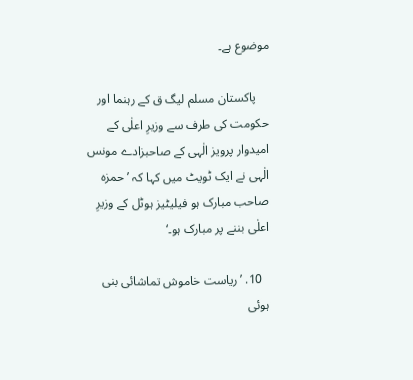موضوع ہے۔

    پاکستان مسلم لیگ ق کے رہنما اور حکومت کی طرف سے وزیرِ اعلٰی کے امیدوار پرویز الٰہی کے صاحبزادے مونس الٰہی نے ایک ٹویٹ میں کہا کہ ’حمزہ صاحب مبارک ہو فیلیٹیز ہوٹل کے وزیرِ اعلٰی بننے پر مبارک ہو۔‘

  10. ’ریاست خاموش تماشائی بنی ہوئی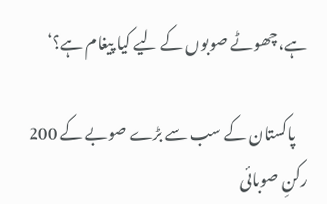ہے، چھوٹے صوبوں کے لیے کیا پیغام ہے؟‘

    پاکستان کے سب سے بڑے صوبے کے 200 رکنِ صوبائی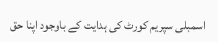اسمبلی سپریم کورٹ کی ہدایت کے باوجود اپنا حق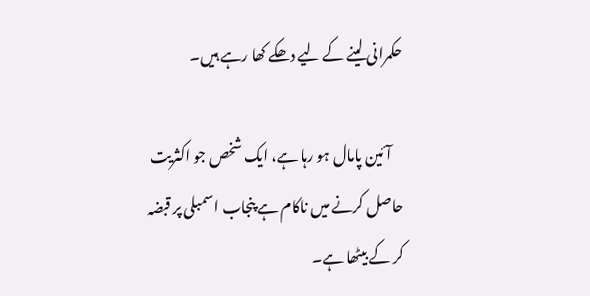حکمرانی لینے کے لیے دھکے کھا رہے ہیں۔

    آئین پامال ہو رہا ہے، ایک شخص جو اکثریت حاصل کرنے میں ناکام ہے پنجاب اسمبلی پر قبضہ کر کے بیٹھا ہے۔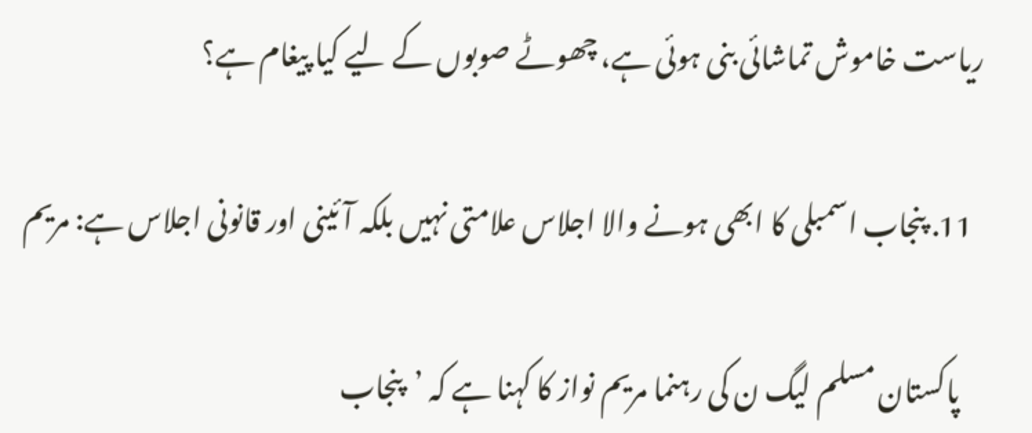ریاست خاموش تماشائی بنی ہوئی ہے، چھوٹے صوبوں کے لیے کیا پیغام ہے؟

  11. پنجاب اسمبلی کا ابھی ہونے والا اجلاس علامتی نہیں بلکہ آئینی اور قانونی اجلاس ہے: مریم

    پاکستان مسلم لیگ ن کی رہنما مریم نواز کا کہنا ہے کہ ’پنجاب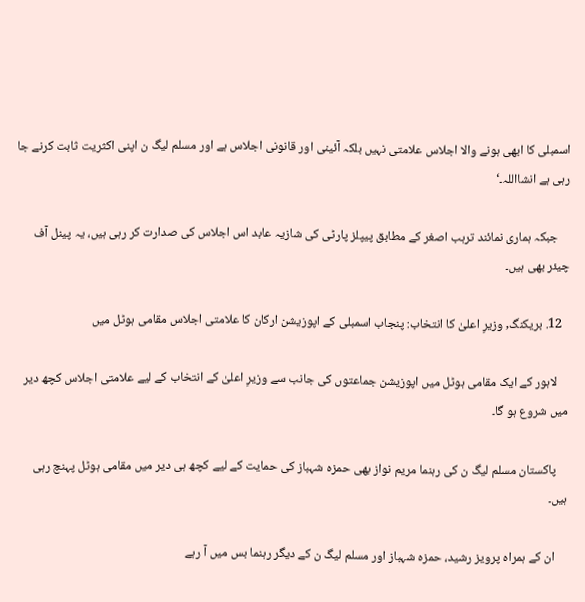اسمبلی کا ابھی ہونے والا اجلاس علامتی نہیں بلکہ آئینی اور قانونی اجلاس ہے اور مسلم لیگ ن اپنی اکثریت ثابت کرنے جا رہی ہے انشااللہ۔‘

    جبکہ ہماری نمائند ترہب اصغر کے مطابق پیپلز پارٹی کی شازیہ عابد اس اجلاس کی صدارت کر رہی ہیں، یہ پینل آف چیئر بھی ہیں۔

  12. بریکنگ, وزیرِ اعلیٰ کا انتخاب: پنجاب اسمبلی کے اپوزیشن ارکان کا علامتی اجلاس مقامی ہوٹل میں

    لاہور کے ایک مقامی ہوٹل میں اپوزیشن جماعتوں کی جانب سے وزیرِ اعلیٰ کے انتخاب کے لیے علامتی اجلاس کچھ دیر میں شروع ہو گا۔

    پاکستان مسلم لیگ ن کی رہنما مریم نواز بھی حمزہ شہباز کی حمایت کے لیے کچھ ہی دیر میں مقامی ہوٹل پہنچ رہی ہیں۔

    ان کے ہمراہ پرویز رشید، حمزہ شہباز اور مسلم لیگ ن کے دیگر رہنما بس میں آ رہے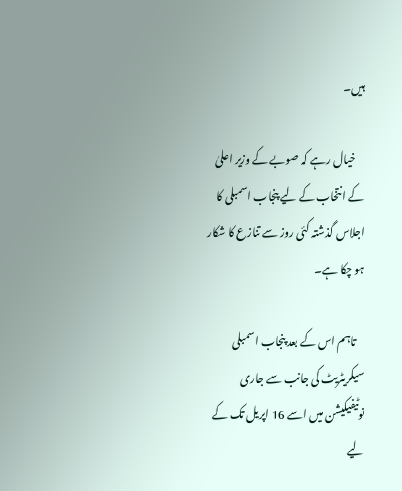ہیں۔

    خیال رہے کہ صوبے کے وزیر اعلیٰ کے انتخاب کے لیے پنجاب اسمبلی کا اجلاس گذشتہ کئی روز سے تنازع کا شکار ہو چکا ہے۔

    تاہم اس کے بعد پنجاب اسمبلی سیکریٹریٹ کی جانب سے جاری نوٹیفیکیشن میں اسے 16 اپریل تک کے لیے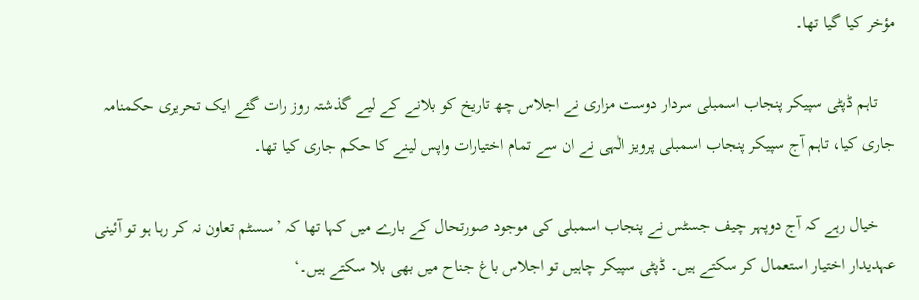مؤخر کیا گیا تھا۔

    تاہم ڈپٹی سپیکر پنجاب اسمبلی سردار دوست مزاری نے اجلاس چھ تاریخ کو بلانے کے لیے گذشتہ روز رات گئے ایک تحریری حکمنامہ جاری کیا، تاہم آج سپیکر پنجاب اسمبلی پرویز الٰہی نے ان سے تمام اختیارات واپس لینے کا حکم جاری کیا تھا۔

    خیال رہے کہ آج دوپہر چیف جسٹس نے پنجاب اسمبلی کی موجود صورتحال کے بارے میں کہا تھا کہ ’سسٹم تعاون نہ کر رہا ہو تو آئینی عہدیدار اختیار استعمال کر سکتے ہیں۔ ڈپٹی سپیکر چاہیں تو اجلاس باغ جناح میں بھی بلا سکتے ہیں۔‘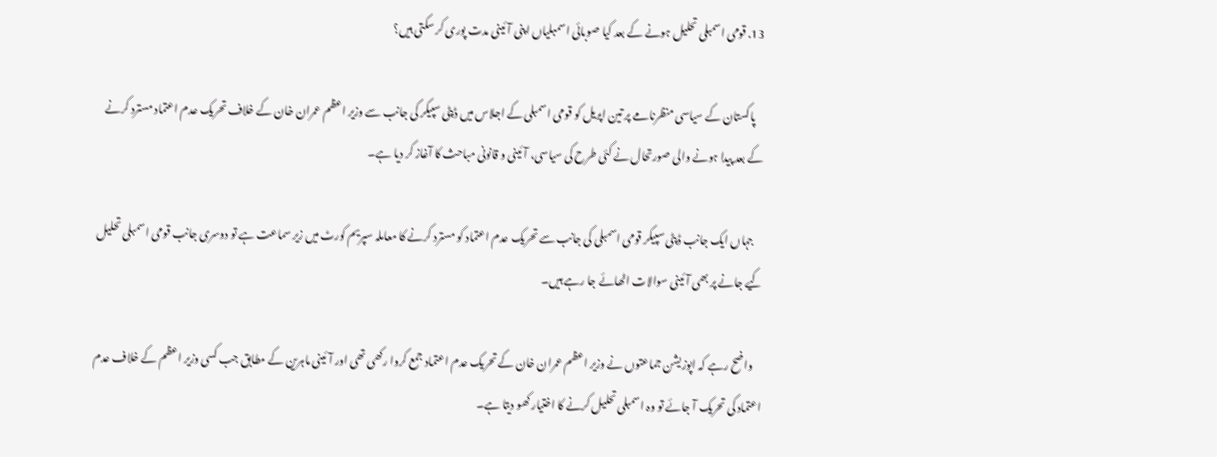13. قومی اسمبلی تحلیل ہونے کے بعد کیا صوبائی اسمبلیاں اپنی آئینی مدت پوری کر سکتی ہیں؟

    پاکستان کے سیاسی منظرنامے پر تین اپریل کو قومی اسمبلی کے اجلاس میں ڈپٹی سپیکر کی جانب سے وزیر اعظم عمران خان کے خلاف تحریک عدم اعتماد مسترد کرنے کے بعد پیدا ہونے والی صورتحال نے کئی طرح کی سیاسی، آئینی و قانونی مباحث کا آغاز کر دیا ہے۔

    جہاں ایک جانب ڈپٹی سپیکر قومی اسمبلی کی جانب سے تحریک عدم اعتماد کو مسترد کرنے کا معاملہ سپریم کورٹ میں زیر سماعت ہے تو دوسری جانب قومی اسمبلی تحلیل کیے جانے پر بھی آئینی سوالات اٹھائے جا رہے ہیں۔

    واضح رہے کہ اپوزیشن جماعتوں نے وزیر اعظم عمران خان کے تحریک عدم اعتماد جمع کروا رکھی تھی اور آئینی ماہرین کے مطابق جب کسی وزیر اعظم کے خلاف عدم اعتماد کی تحریک آ جائے تو وہ اسمبلی تحلیل کرنے کا اختیار کھو دیتا ہے۔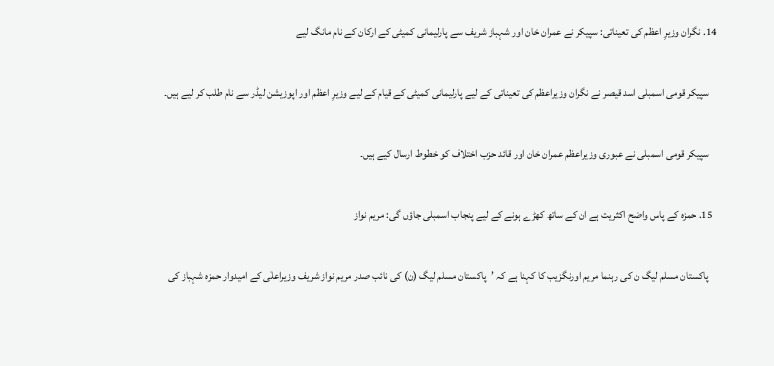14. نگران وزیرِ اعظم کی تعیناتی: سپیکر نے عمران خان اور شہباز شریف سے پارلیمانی کمیٹی کے ارکان کے نام مانگ لیے

    سپیکر قومی اسمبلی اسد قیصر نے نگران وزیراعظم کی تعیناتی کے لیے پارلیمانی کمیٹی کے قیام کے لیے وزیرِ اعظم اور اپوزیشن لیڈر سے نام طلب کر لیے ہیں۔

    سپیکر قومی اسمبلی نے عبوری وزیراعظم عمران خان اور قائد حزب اختلاف کو خطوط ارسال کیے ہیں۔

  15. حمزہ کے پاس واضح اکثریت ہے ان کے ساتھ کھڑے ہونے کے لیے پنجاب اسمبلی جاؤں گی: مریم نواز

    پاکستان مسلم لیگ ن کی رہنما مریم اورنگزیب کا کہنا ہے کہ ’پاکستان مسلم لیگ (ن) کی نائب صدر مریم نواز شریف وزیراعلٰی کے امیدوار حمزہ شہباز کی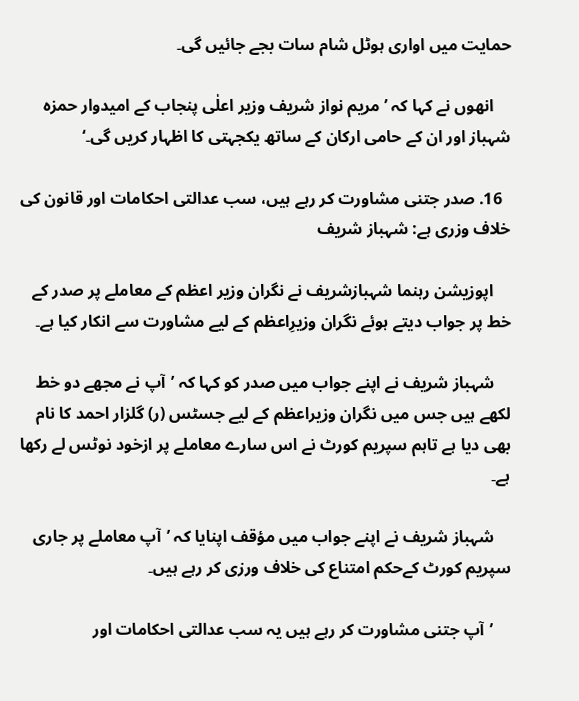حمایت میں اواری ہوٹل شام سات بجے جائیں گی۔

    انھوں نے کہا کہ ’مریم نواز شریف وزیر اعلٰی پنجاب کے امیدوار حمزہ شہباز اور ان کے حامی ارکان کے ساتھ یکجہتی کا اظہار کریں گی۔‘

  16. صدر جتنی مشاورت کر رہے ہیں، سب عدالتی احکامات اور قانون کی خلاف وزری ہے: شہباز شریف

    اپوزیشن رہنما شہبازشریف نے نگران وزیر اعظم کے معاملے پر صدر کے خط پر جواب دیتے ہوئے نگران وزیرِاعظم کے لیے مشاورت سے انکار کیا ہے۔

    شہباز شریف نے اپنے جواب میں صدر کو کہا کہ ’آپ نے مجھے دو خط لکھے ہیں جس میں نگران وزیراعظم کے لیے جسٹس (ر) گلزار احمد کا نام بھی دیا ہے تاہم سپریم کورٹ نے اس سارے معاملے پر ازخود نوٹس لے رکھا ہے۔

    شہباز شریف نے اپنے جواب میں مؤقف اپنایا کہ ’آپ معاملے پر جاری سپریم کورٹ کےحکم امتناع کی خلاف ورزی کر رہے ہیں۔

    ’آپ جتنی مشاورت کر رہے ہیں یہ سب عدالتی احکامات اور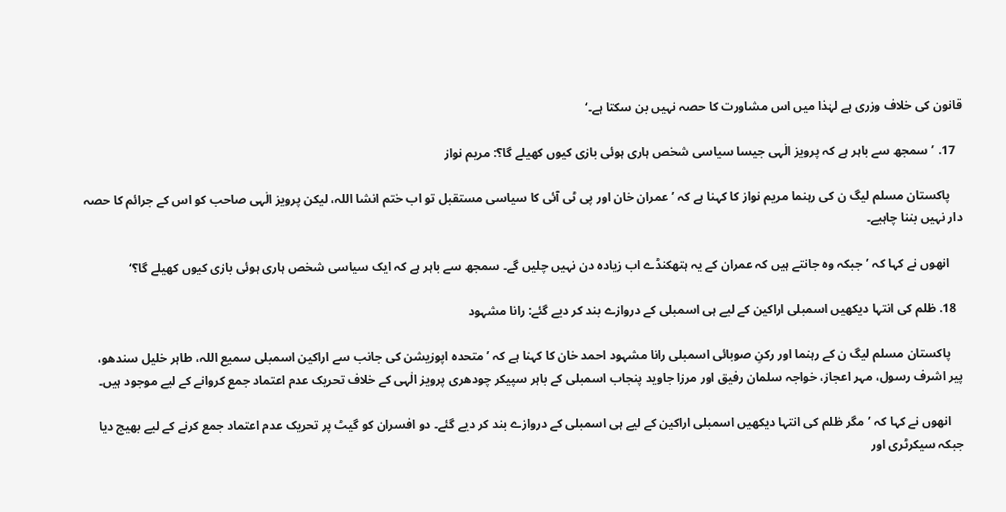قانون کی خلاف وزری ہے لہٰذا میں اس مشاورت کا حصہ نہیں بن سکتا ہے۔‘

  17. ’سمجھ سے باہر ہے کہ پرویز الٰہی جیسا سیاسی شخص ہاری ہوئی بازی کیوں کھیلے گا؟: مریم نواز

    پاکستان مسلم لیگ ن کی رہنما مریم نواز کا کہنا ہے کہ ’عمران خان اور پی ٹی آئی کا سیاسی مستقبل تو اب ختم انشا اللہ، لیکن پرویز الٰہی صاحب کو اس کے جرائم کا حصہ دار نہیں بننا چاہیے۔

    انھوں نے کہا کہ ’جبکہ وہ جانتے ہیں کہ عمران کے یہ ہتھکنڈے اب زیادہ دن نہیں چلیں گے۔ سمجھ سے باہر ہے کہ ایک سیاسی شخص ہاری ہوئی بازی کیوں کھیلے گا؟‘

  18. ظلم کی انتہا دیکھیں اسمبلی اراکین کے لیے ہی اسمبلی کے دروازے بند کر دیے گئے: رانا مشہود

    پاکستان مسلم لیگ ن کے رہنما اور رکنِ صوبائی اسمبلی رانا مشہود احمد خان کا کہنا ہے کہ ’متحدہ اپوزیشن کی جانب سے اراکین اسمبلی سمیع اللہ، طاہر خلیل سندھو، پیر اشرف رسول، مہر اعجاز، خواجہ سلمان رفیق اور مرزا جاوید پنجاب اسمبلی کے باہر سپیکر چودھری پرویز الٰہی کے خلاف تحریک عدم اعتماد جمع کروانے کے لیے موجود ہیں۔

    انھوں نے کہا کہ ’مگر ظلم کی انتہا دیکھیں اسمبلی اراکین کے لیے ہی اسمبلی کے دروازے بند کر دیے گئے۔ دو افسران کو گیٹ پر تحریک عدم اعتماد جمع کرنے کے لیے بھیج دیا جبکہ سیکرٹری اور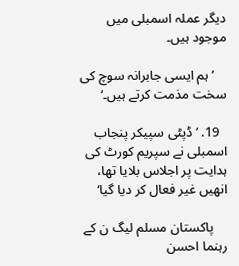دیگر عملہ اسمبلی میں موجود ہیں۔

    ’ہم ایسی جابرانہ سوچ کی سخت مذمت کرتے ہیں۔‘

  19. ’ڈپٹی سپیکر پنجاب اسمبلی نے سپریم کورٹ کی ہدایت پر اجلاس بلایا تھا، انھیں غیر فعال کر دیا گیا‘

    پاکستان مسلم لیگ ن کے رہنما احسن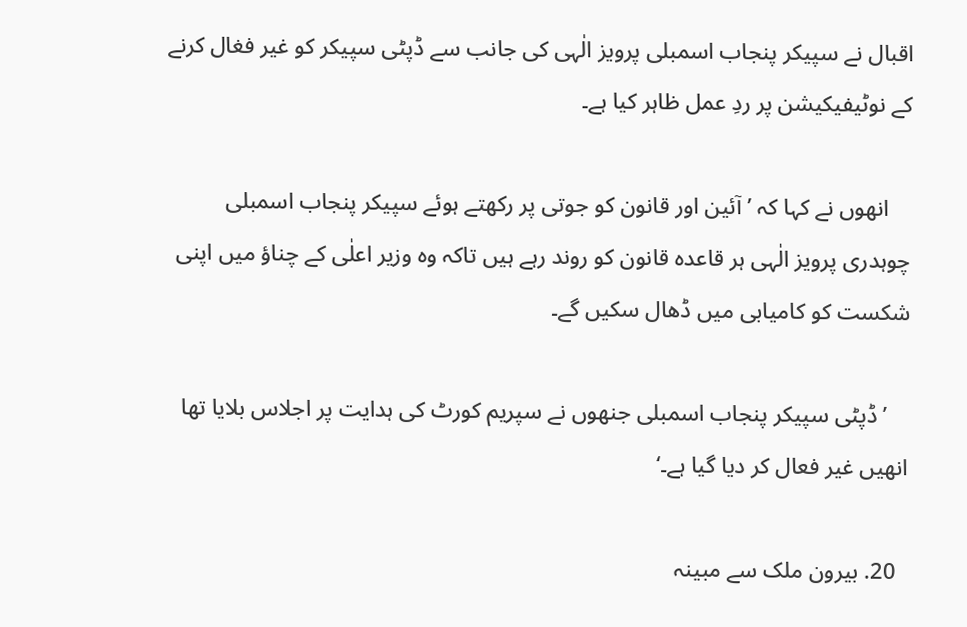اقبال نے سپیکر پنجاب اسمبلی پرویز الٰہی کی جانب سے ڈپٹی سپیکر کو غیر فغال کرنے کے نوٹیفیکیشن پر ردِ عمل ظاہر کیا ہے۔

    انھوں نے کہا کہ ’آئین اور قانون کو جوتی پر رکھتے ہوئے سپیکر پنجاب اسمبلی چوہدری پرویز الٰہی ہر قاعدہ قانون کو روند رہے ہیں تاکہ وہ وزیر اعلٰی کے چناؤ میں اپنی شکست کو کامیابی میں ڈھال سکیں گے۔

    ’ڈپٹی سپیکر پنجاب اسمبلی جنھوں نے سپریم کورٹ کی ہدایت پر اجلاس بلایا تھا انھیں غیر فعال کر دیا گیا ہے۔‘

  20. بیرون ملک سے مبینہ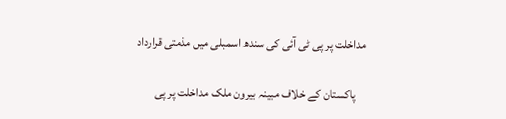مداخلت پر پی ٹی آئی کی سندھ اسمبلی میں مذمتی قرارداد

    پاکستان کے خلاف مبینہ بیرون ملک مداخلت پر پی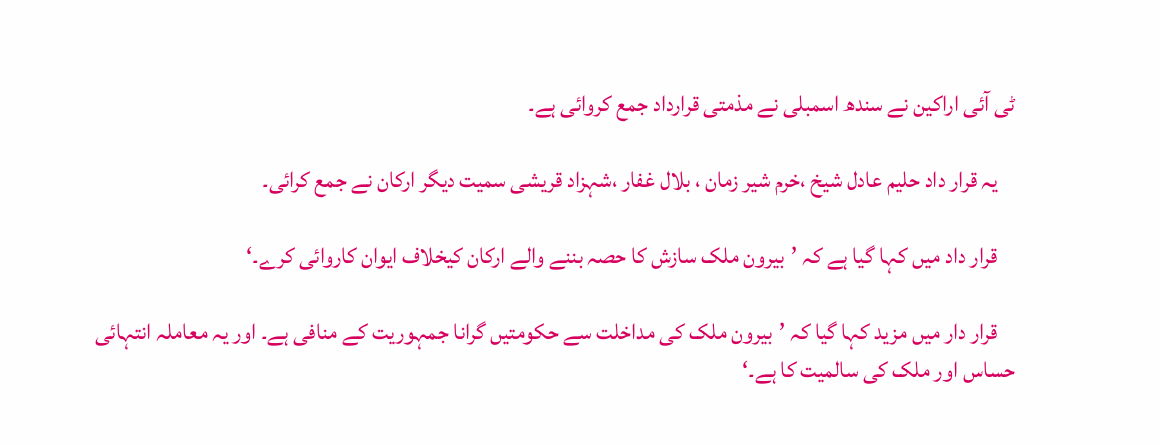ٹی آئی اراکین نے سندھ اسمبلی نے مذمتی قرارداد جمع کروائی ہے۔

    یہ قرار داد حلیم عادل شیخ ،خرم شیر زمان ، بلال غفار ،شہزاد قریشی سمیت دیگر ارکان نے جمع کرائی۔

    قرار داد میں کہا گیا ہے کہ ’بیرون ملک سازش کا حصہ بننے والے ارکان کیخلاف ایوان کاروائی کرے۔‘

    قرار دار میں مزید کہا گیا کہ ’بیرون ملک کی مداخلت سے حکومتیں گرانا جمہوریت کے منافی ہے۔ اور یہ معاملہ انتہائی حساس اور ملک کی سالمیت کا ہے۔‘